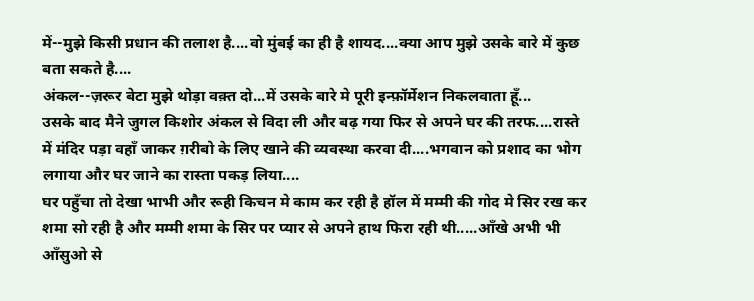में--मुझे किसी प्रधान की तलाश है....वो मुंबई का ही है शायद....क्या आप मुझे उसके बारे में कुछ बता सकते है....
अंकल--ज़रूर बेटा मुझे थोड़ा वक़्त दो...में उसके बारे मे पूरी इन्फ़ॉर्मेशन निकलवाता हूँ...
उसके बाद मैने जुगल किशोर अंकल से विदा ली और बढ़ गया फिर से अपने घर की तरफ....रास्ते में मंदिर पड़ा वहाँ जाकर ग़रीबो के लिए खाने की व्यवस्था करवा दी....भगवान को प्रशाद का भोग लगाया और घर जाने का रास्ता पकड़ लिया....
घर पहुँचा तो देखा भाभी और रूही किचन मे काम कर रही है हॉल में मम्मी की गोद मे सिर रख कर शमा सो रही है और मम्मी शमा के सिर पर प्यार से अपने हाथ फिरा रही थी.....आँखे अभी भी आँसुओ से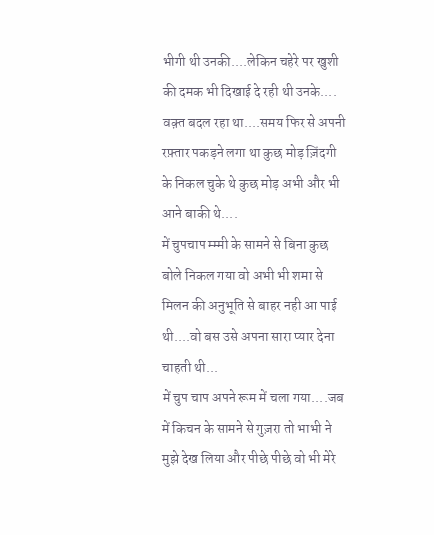भीगी थी उनकी....लेकिन चहेरे पर खुशी की दमक भी दिखाई दे रही थी उनके....
वक़्त बदल रहा था....समय फिर से अपनी रफ़्तार पकड़ने लगा था कुछ मोड़ ज़िंदगी के निकल चुके थे कुछ मोड़ अभी और भी आने बाकी थे....
में चुपचाप म्म्मी के सामने से बिना कुछ बोले निकल गया वो अभी भी शमा से मिलन की अनुभूति से बाहर नही आ पाई थी....वो बस उसे अपना सारा प्यार देना चाहती थी...
में चुप चाप अपने रूम में चला गया....जब में किचन के सामने से गुज़रा तो भाभी ने मुझे देख लिया और पीछे पीछे वो भी मेरे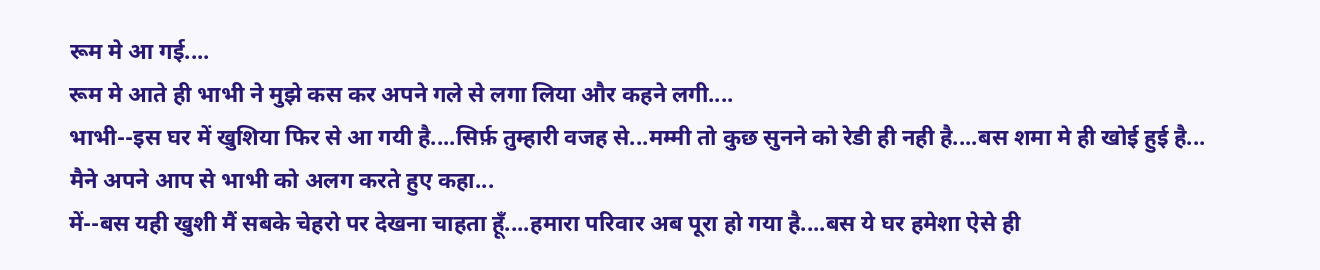रूम मे आ गई....
रूम मे आते ही भाभी ने मुझे कस कर अपने गले से लगा लिया और कहने लगी....
भाभी--इस घर में खुशिया फिर से आ गयी है....सिर्फ़ तुम्हारी वजह से...मम्मी तो कुछ सुनने को रेडी ही नही है....बस शमा मे ही खोई हुई है...
मैने अपने आप से भाभी को अलग करते हुए कहा...
में--बस यही खुशी मैं सबके चेहरो पर देखना चाहता हूँ....हमारा परिवार अब पूरा हो गया है....बस ये घर हमेशा ऐसे ही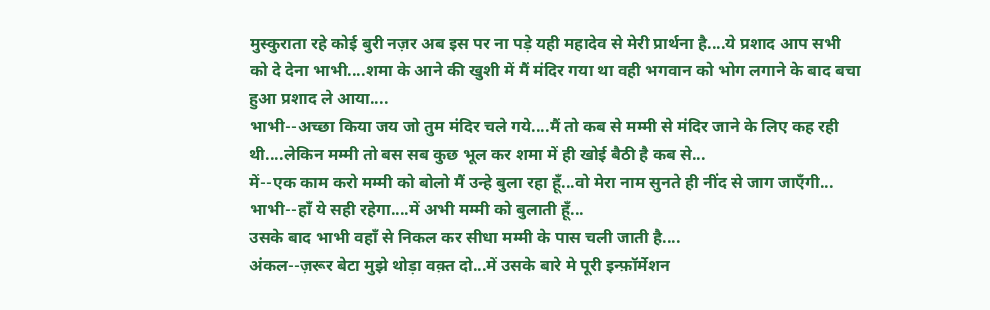मुस्कुराता रहे कोई बुरी नज़र अब इस पर ना पड़े यही महादेव से मेरी प्रार्थना है....ये प्रशाद आप सभी को दे देना भाभी....शमा के आने की खुशी में मैं मंदिर गया था वही भगवान को भोग लगाने के बाद बचा हुआ प्रशाद ले आया....
भाभी--अच्छा किया जय जो तुम मंदिर चले गये....मैं तो कब से मम्मी से मंदिर जाने के लिए कह रही थी....लेकिन मम्मी तो बस सब कुछ भूल कर शमा में ही खोई बैठी है कब से...
में--एक काम करो मम्मी को बोलो मैं उन्हे बुला रहा हूँ...वो मेरा नाम सुनते ही नींद से जाग जाएँगी...
भाभी--हाँ ये सही रहेगा....में अभी मम्मी को बुलाती हूँ...
उसके बाद भाभी वहाँ से निकल कर सीधा मम्मी के पास चली जाती है....
अंकल--ज़रूर बेटा मुझे थोड़ा वक़्त दो...में उसके बारे मे पूरी इन्फ़ॉर्मेशन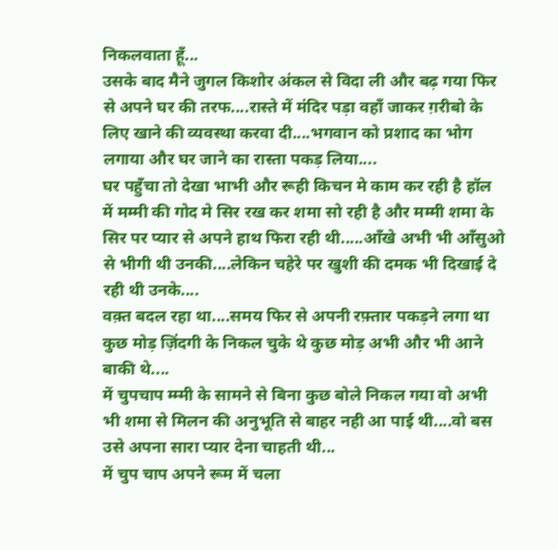निकलवाता हूँ...
उसके बाद मैने जुगल किशोर अंकल से विदा ली और बढ़ गया फिर से अपने घर की तरफ....रास्ते में मंदिर पड़ा वहाँ जाकर ग़रीबो के लिए खाने की व्यवस्था करवा दी....भगवान को प्रशाद का भोग लगाया और घर जाने का रास्ता पकड़ लिया....
घर पहुँचा तो देखा भाभी और रूही किचन मे काम कर रही है हॉल में मम्मी की गोद मे सिर रख कर शमा सो रही है और मम्मी शमा के सिर पर प्यार से अपने हाथ फिरा रही थी.....आँखे अभी भी आँसुओ से भीगी थी उनकी....लेकिन चहेरे पर खुशी की दमक भी दिखाई दे रही थी उनके....
वक़्त बदल रहा था....समय फिर से अपनी रफ़्तार पकड़ने लगा था कुछ मोड़ ज़िंदगी के निकल चुके थे कुछ मोड़ अभी और भी आने बाकी थे....
में चुपचाप म्म्मी के सामने से बिना कुछ बोले निकल गया वो अभी भी शमा से मिलन की अनुभूति से बाहर नही आ पाई थी....वो बस उसे अपना सारा प्यार देना चाहती थी...
में चुप चाप अपने रूम में चला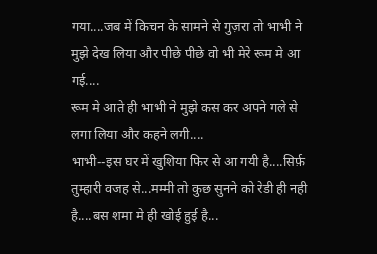गया....जब में किचन के सामने से गुज़रा तो भाभी ने मुझे देख लिया और पीछे पीछे वो भी मेरे रूम मे आ गई....
रूम मे आते ही भाभी ने मुझे कस कर अपने गले से लगा लिया और कहने लगी....
भाभी--इस घर में खुशिया फिर से आ गयी है....सिर्फ़ तुम्हारी वजह से...मम्मी तो कुछ सुनने को रेडी ही नही है....बस शमा मे ही खोई हुई है...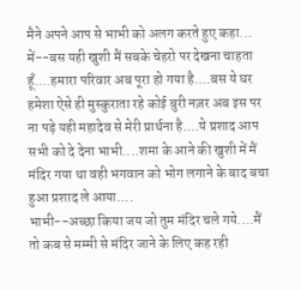मैने अपने आप से भाभी को अलग करते हुए कहा...
में--बस यही खुशी मैं सबके चेहरो पर देखना चाहता हूँ....हमारा परिवार अब पूरा हो गया है....बस ये घर हमेशा ऐसे ही मुस्कुराता रहे कोई बुरी नज़र अब इस पर ना पड़े यही महादेव से मेरी प्रार्थना है....ये प्रशाद आप सभी को दे देना भाभी....शमा के आने की खुशी में मैं मंदिर गया था वही भगवान को भोग लगाने के बाद बचा हुआ प्रशाद ले आया....
भाभी--अच्छा किया जय जो तुम मंदिर चले गये....मैं तो कब से मम्मी से मंदिर जाने के लिए कह रही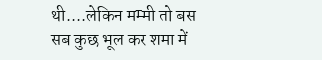थी....लेकिन मम्मी तो बस सब कुछ भूल कर शमा में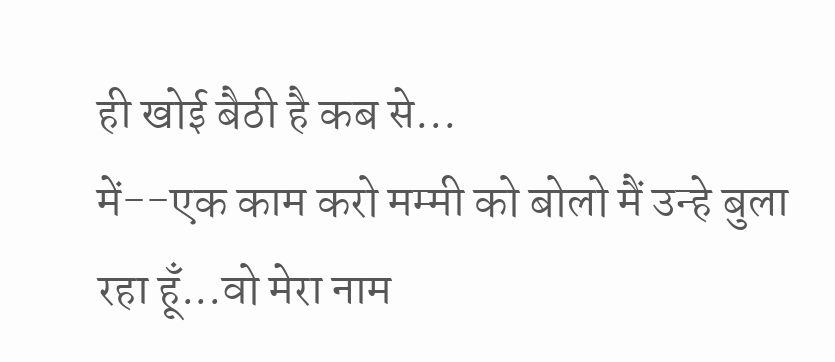ही खोई बैठी है कब से...
में--एक काम करो मम्मी को बोलो मैं उन्हे बुला रहा हूँ...वो मेरा नाम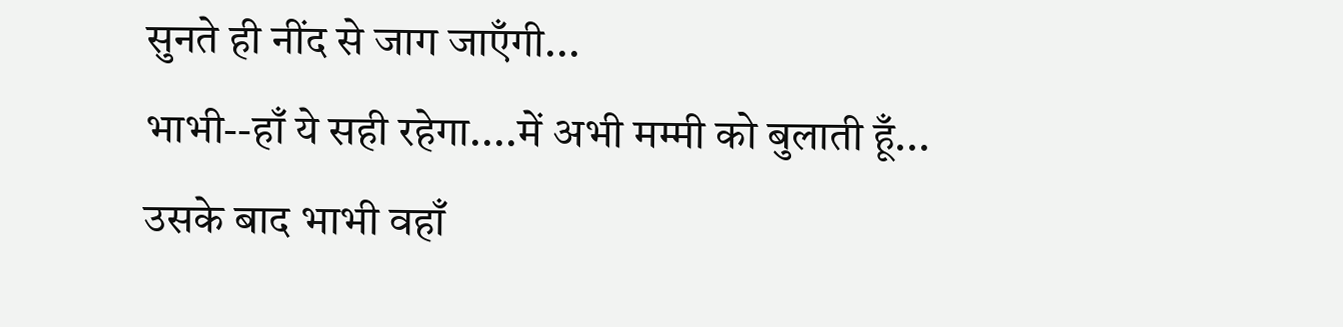सुनते ही नींद से जाग जाएँगी...
भाभी--हाँ ये सही रहेगा....में अभी मम्मी को बुलाती हूँ...
उसके बाद भाभी वहाँ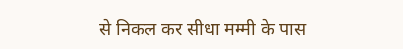से निकल कर सीधा मम्मी के पास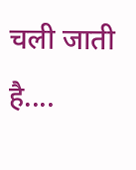चली जाती है....